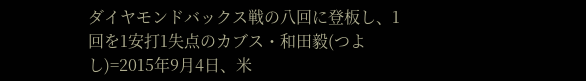ダイヤモンドバックス戦の八回に登板し、1回を1安打1失点のカブス・和田毅(つよし)=2015年9月4日、米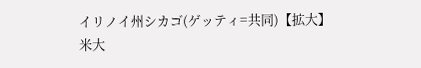イリノイ州シカゴ(ゲッティ=共同)【拡大】
米大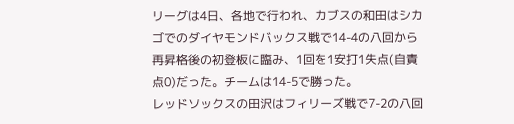リーグは4日、各地で行われ、カブスの和田はシカゴでのダイヤモンドバックス戦で14-4の八回から再昇格後の初登板に臨み、1回を1安打1失点(自責点0)だった。チームは14-5で勝った。
レッドソックスの田沢はフィリーズ戦で7-2の八回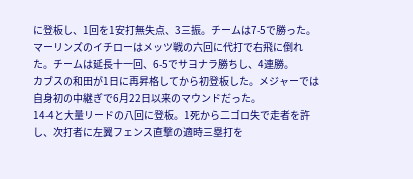に登板し、1回を1安打無失点、3三振。チームは7-5で勝った。マーリンズのイチローはメッツ戦の六回に代打で右飛に倒れた。チームは延長十一回、6-5でサヨナラ勝ちし、4連勝。
カブスの和田が1日に再昇格してから初登板した。メジャーでは自身初の中継ぎで6月22日以来のマウンドだった。
14-4と大量リードの八回に登板。1死から二ゴロ失で走者を許し、次打者に左翼フェンス直撃の適時三塁打を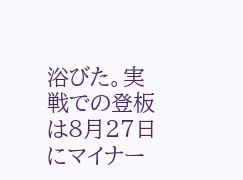浴びた。実戦での登板は8月27日にマイナー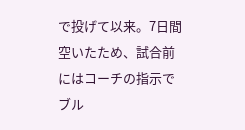で投げて以来。7日間空いたため、試合前にはコーチの指示でブル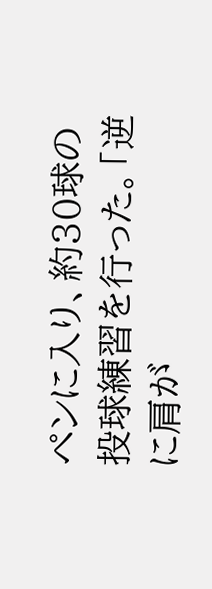ペンに入り、約30球の投球練習を行った。「逆に肩が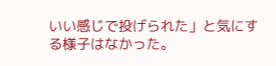いい感じで投げられた」と気にする様子はなかった。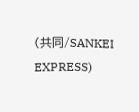(共同/SANKEI EXPRESS)